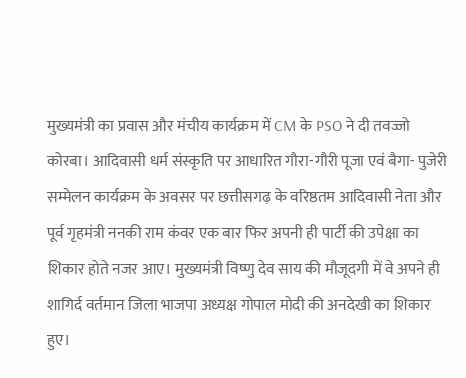मुख्यमंत्री का प्रवास और मंचीय कार्यक्रम में CM के PSO ने दी तवज्जो
कोरबा। आदिवासी धर्म संस्कृति पर आधारित गौरा-गौरी पूजा एवं बैगा- पुजेरी सम्मेलन कार्यक्रम के अवसर पर छत्तीसगढ़ के वरिष्ठतम आदिवासी नेता और पूर्व गृहमंत्री ननकी राम कंवर एक बार फिर अपनी ही पार्टी की उपेक्षा का शिकार होते नजर आए। मुख्यमंत्री विष्णु देव साय की मौजूदगी में वे अपने ही शागिर्द वर्तमान जिला भाजपा अध्यक्ष गोपाल मोदी की अनदेखी का शिकार हुए।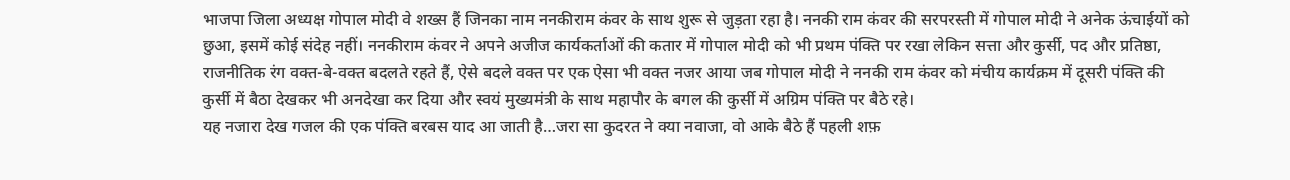भाजपा जिला अध्यक्ष गोपाल मोदी वे शख्स हैं जिनका नाम ननकीराम कंवर के साथ शुरू से जुड़ता रहा है। ननकी राम कंवर की सरपरस्ती में गोपाल मोदी ने अनेक ऊंचाईयों को छुआ, इसमें कोई संदेह नहीं। ननकीराम कंवर ने अपने अजीज कार्यकर्ताओं की कतार में गोपाल मोदी को भी प्रथम पंक्ति पर रखा लेकिन सत्ता और कुर्सी, पद और प्रतिष्ठा, राजनीतिक रंग वक्त-बे-वक्त बदलते रहते हैं, ऐसे बदले वक्त पर एक ऐसा भी वक्त नजर आया जब गोपाल मोदी ने ननकी राम कंवर को मंचीय कार्यक्रम में दूसरी पंक्ति की कुर्सी में बैठा देखकर भी अनदेखा कर दिया और स्वयं मुख्यमंत्री के साथ महापौर के बगल की कुर्सी में अग्रिम पंक्ति पर बैठे रहे।
यह नजारा देख गजल की एक पंक्ति बरबस याद आ जाती है…जरा सा कुदरत ने क्या नवाजा, वो आके बैठे हैं पहली शफ़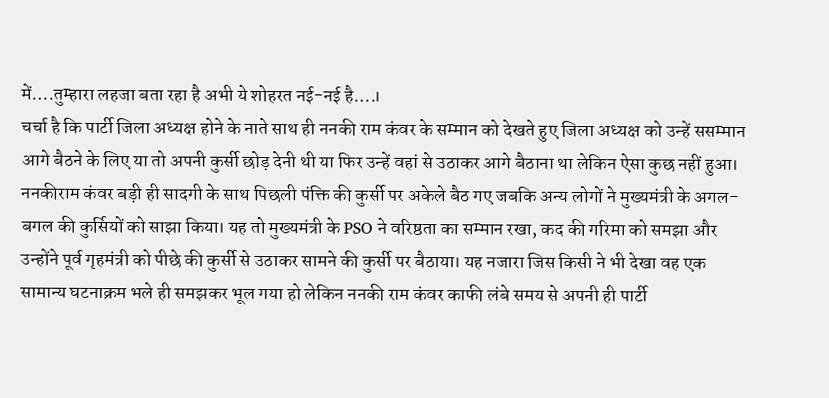में….तुम्हारा लहजा बता रहा है अभी ये शोहरत नई-नई है….।
चर्चा है कि पार्टी जिला अध्यक्ष होने के नाते साथ ही ननकी राम कंवर के सम्मान को देखते हुए जिला अध्यक्ष को उन्हें ससम्मान आगे बैठने के लिए या तो अपनी कुर्सी छोड़ देनी थी या फिर उन्हें वहां से उठाकर आगे बैठाना था लेकिन ऐसा कुछ नहीं हुआ। ननकीराम कंवर बड़ी ही सादगी के साथ पिछली पंक्ति की कुर्सी पर अकेले बैठ गए जबकि अन्य लोगों ने मुख्यमंत्री के अगल-बगल की कुर्सियों को साझा किया। यह तो मुख्यमंत्री के PSO ने वरिष्ठता का सम्मान रखा, कद की गरिमा को समझा और उन्होंने पूर्व गृहमंत्री को पीछे की कुर्सी से उठाकर सामने की कुर्सी पर बैठाया। यह नजारा जिस किसी ने भी देखा वह एक सामान्य घटनाक्रम भले ही समझकर भूल गया हो लेकिन ननकी राम कंवर काफी लंबे समय से अपनी ही पार्टी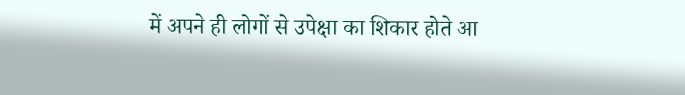में अपने ही लोगों से उपेक्षा का शिकार होते आ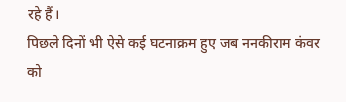रहे हैं।
पिछले दिनों भी ऐसे कई घटनाक्रम हुए जब ननकीराम कंवर को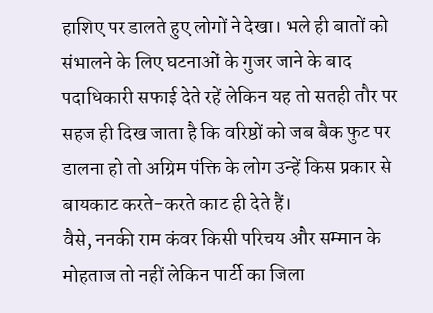हाशिए पर डालते हुए लोगों ने देखा। भले ही बातों को संभालने के लिए घटनाओं के गुजर जाने के बाद पदाधिकारी सफाई देते रहें लेकिन यह तो सतही तौर पर सहज ही दिख जाता है कि वरिष्ठों को जब बैक फुट पर डालना हो तो अग्रिम पंक्ति के लोग उन्हें किस प्रकार से बायकाट करते-करते काट ही देते हैं।
वैसे, ननकी राम कंवर किसी परिचय और सम्मान के मोहताज तो नहीं लेकिन पार्टी का जिला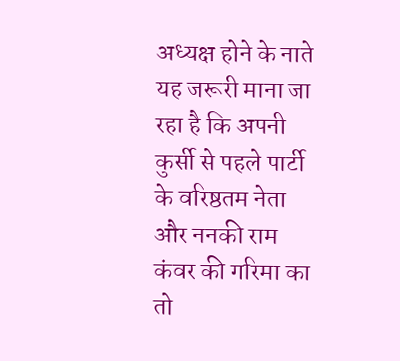अध्यक्ष होने के नाते यह जरूरी माना जा रहा है कि अपनी कुर्सी से पहले पार्टी के वरिष्ठतम नेता और ननकी राम कंवर की गरिमा का तो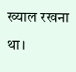ख्याल रखना था।